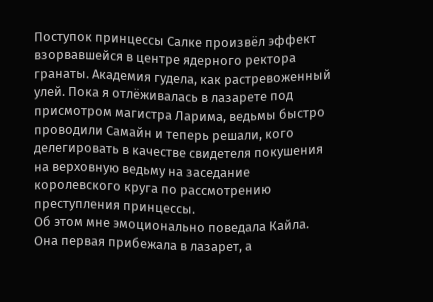Поступок принцессы Салке произвёл эффект взорвавшейся в центре ядерного ректора гранаты. Академия гудела, как растревоженный улей. Пока я отлёживалась в лазарете под присмотром магистра Ларима, ведьмы быстро проводили Самайн и теперь решали, кого делегировать в качестве свидетеля покушения на верховную ведьму на заседание королевского круга по рассмотрению преступления принцессы.
Об этом мне эмоционально поведала Кайла. Она первая прибежала в лазарет, а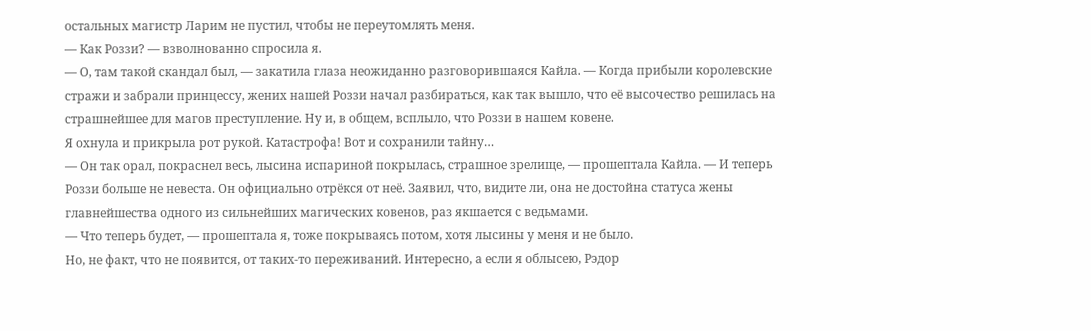остальных магистр Ларим не пустил, чтобы не переутомлять меня.
— Как Роззи? — взволнованно спросила я.
— О, там такой скандал был, — закатила глаза неожиданно разговорившаяся Кайла. — Когда прибыли королевские стражи и забрали принцессу, жених нашей Роззи начал разбираться, как так вышло, что её высочество решилась на страшнейшее для магов преступление. Ну и, в общем, всплыло, что Роззи в нашем ковене.
Я охнула и прикрыла рот рукой. Катастрофа! Вот и сохранили тайну…
— Он так орал, покраснел весь, лысина испариной покрылась, страшное зрелище, — прошептала Кайла. — И теперь Роззи больше не невеста. Он официально отрёкся от неё. Заявил, что, видите ли, она не достойна статуса жены главнейшества одного из сильнейших магических ковенов, раз якшается с ведьмами.
— Что теперь будет, — прошептала я, тоже покрываясь потом, хотя лысины у меня и не было.
Но, не факт, что не появится, от таких-то переживаний. Интересно, а если я облысею, Рэдор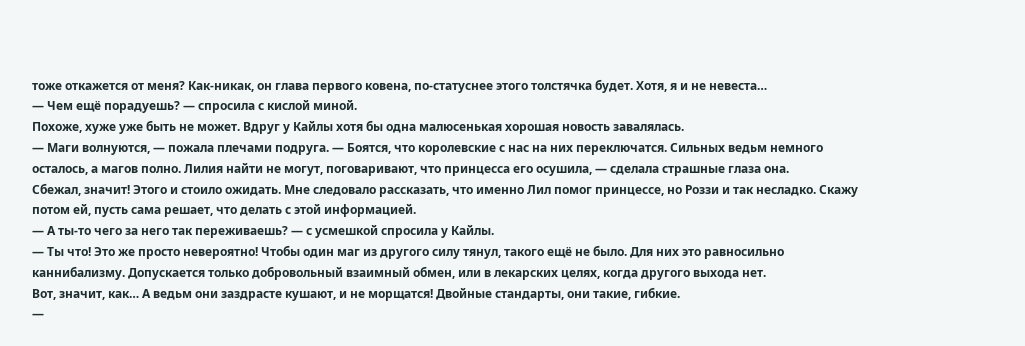тоже откажется от меня? Как-никак, он глава первого ковена, по-статуснее этого толстячка будет. Хотя, я и не невеста…
— Чем ещё порадуешь? — спросила с кислой миной.
Похоже, хуже уже быть не может. Вдруг у Кайлы хотя бы одна малюсенькая хорошая новость завалялась.
— Маги волнуются, — пожала плечами подруга. — Боятся, что королевские с нас на них переключатся. Сильных ведьм немного осталось, а магов полно. Лилия найти не могут, поговаривают, что принцесса его осушила, — сделала страшные глаза она.
Сбежал, значит! Этого и стоило ожидать. Мне следовало рассказать, что именно Лил помог принцессе, но Роззи и так несладко. Скажу потом ей, пусть сама решает, что делать с этой информацией.
— А ты-то чего за него так переживаешь? — с усмешкой спросила у Кайлы.
— Ты что! Это же просто невероятно! Чтобы один маг из другого силу тянул, такого ещё не было. Для них это равносильно каннибализму. Допускается только добровольный взаимный обмен, или в лекарских целях, когда другого выхода нет.
Вот, значит, как… А ведьм они заздрасте кушают, и не морщатся! Двойные стандарты, они такие, гибкие.
—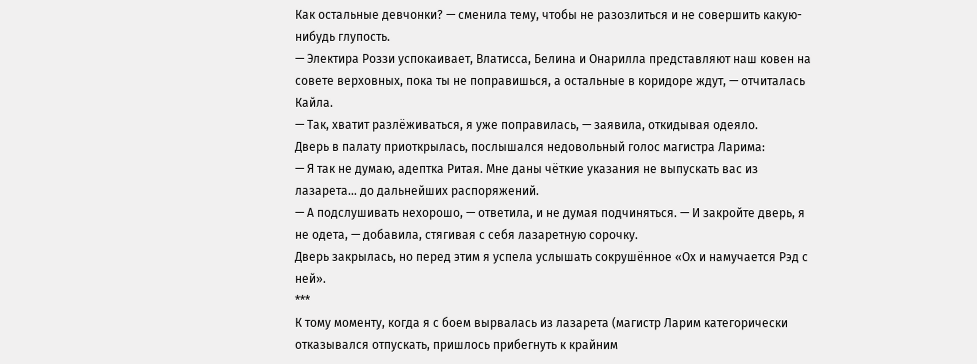Как остальные девчонки? — сменила тему, чтобы не разозлиться и не совершить какую-нибудь глупость.
— Электира Роззи успокаивает, Влатисса, Белина и Онарилла представляют наш ковен на совете верховных, пока ты не поправишься, а остальные в коридоре ждут, — отчиталась Кайла.
— Так, хватит разлёживаться, я уже поправилась, — заявила, откидывая одеяло.
Дверь в палату приоткрылась, послышался недовольный голос магистра Ларима:
— Я так не думаю, адептка Ритая. Мне даны чёткие указания не выпускать вас из лазарета… до дальнейших распоряжений.
— А подслушивать нехорошо, — ответила, и не думая подчиняться. — И закройте дверь, я не одета, — добавила, стягивая с себя лазаретную сорочку.
Дверь закрылась, но перед этим я успела услышать сокрушённое «Ох и намучается Рэд с ней».
***
К тому моменту, когда я с боем вырвалась из лазарета (магистр Ларим категорически отказывался отпускать, пришлось прибегнуть к крайним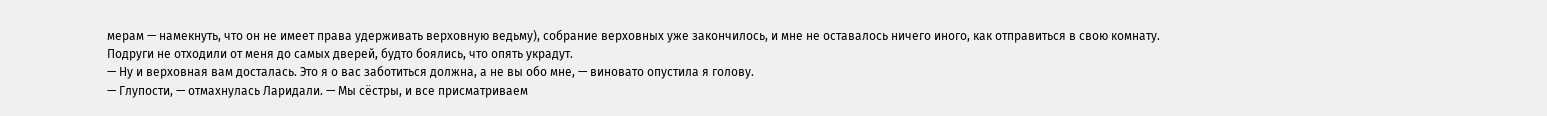мерам — намекнуть, что он не имеет права удерживать верховную ведьму), собрание верховных уже закончилось, и мне не оставалось ничего иного, как отправиться в свою комнату.
Подруги не отходили от меня до самых дверей, будто боялись, что опять украдут.
— Ну и верховная вам досталась. Это я о вас заботиться должна, а не вы обо мне, — виновато опустила я голову.
— Глупости, — отмахнулась Ларидали. — Мы сёстры, и все присматриваем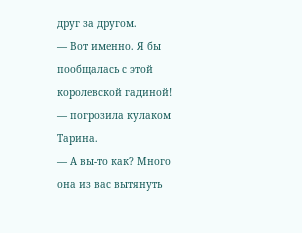друг за другом.
— Вот именно. Я бы пообщалась с этой королевской гадиной! — погрозила кулаком Тарина.
— А вы-то как? Много она из вас вытянуть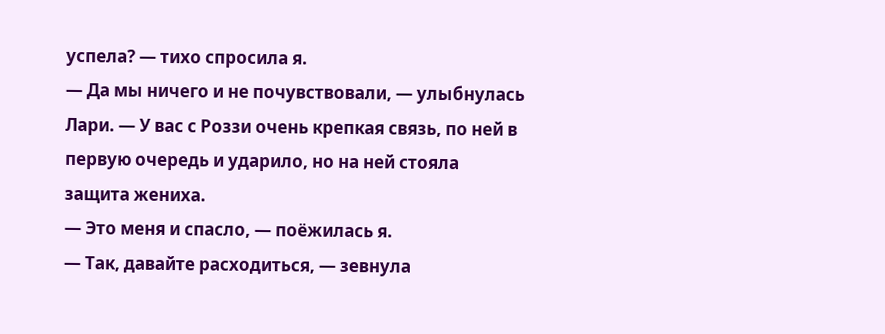успела? — тихо спросила я.
— Да мы ничего и не почувствовали, — улыбнулась Лари. — У вас с Роззи очень крепкая связь, по ней в первую очередь и ударило, но на ней стояла защита жениха.
— Это меня и спасло, — поёжилась я.
— Так, давайте расходиться, — зевнула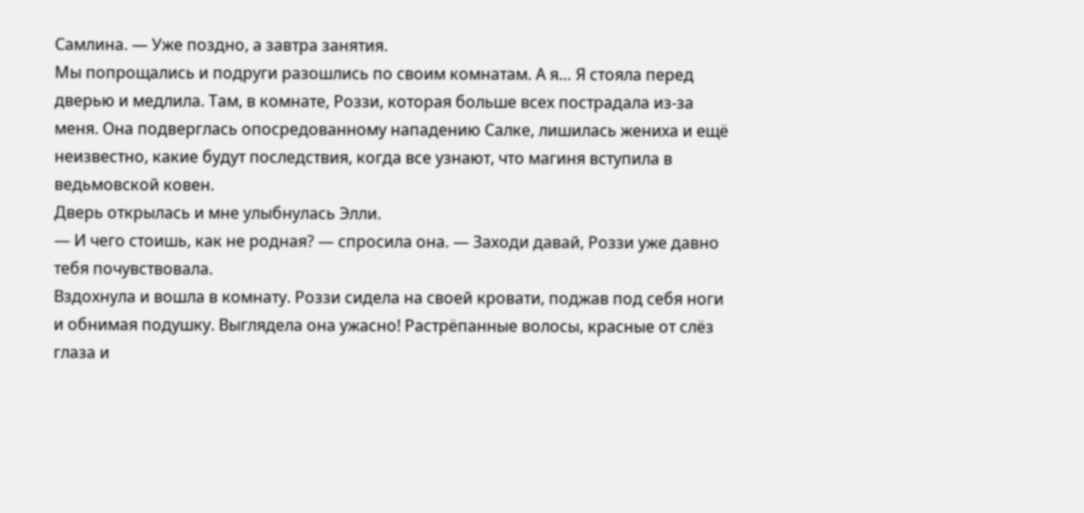Самлина. — Уже поздно, а завтра занятия.
Мы попрощались и подруги разошлись по своим комнатам. А я… Я стояла перед дверью и медлила. Там, в комнате, Роззи, которая больше всех пострадала из-за меня. Она подверглась опосредованному нападению Салке, лишилась жениха и ещё неизвестно, какие будут последствия, когда все узнают, что магиня вступила в ведьмовской ковен.
Дверь открылась и мне улыбнулась Элли.
— И чего стоишь, как не родная? — спросила она. — Заходи давай, Роззи уже давно тебя почувствовала.
Вздохнула и вошла в комнату. Роззи сидела на своей кровати, поджав под себя ноги и обнимая подушку. Выглядела она ужасно! Растрёпанные волосы, красные от слёз глаза и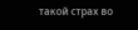такой страх во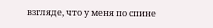взгляде, что у меня по спине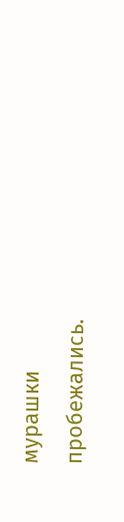мурашки пробежались.